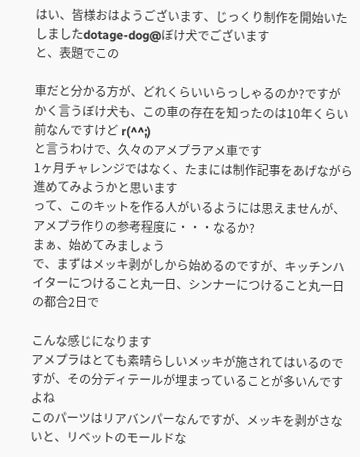はい、皆様おはようございます、じっくり制作を開始いたしましたdotage-dog@ぼけ犬でございます
と、表題でこの

車だと分かる方が、どれくらいいらっしゃるのか?ですが
かく言うぼけ犬も、この車の存在を知ったのは10年くらい前なんですけど r(^^;)
と言うわけで、久々のアメプラアメ車です
1ヶ月チャレンジではなく、たまには制作記事をあげながら進めてみようかと思います
って、このキットを作る人がいるようには思えませんが、アメプラ作りの参考程度に・・・なるか?
まぁ、始めてみましょう
で、まずはメッキ剥がしから始めるのですが、キッチンハイターにつけること丸一日、シンナーにつけること丸一日の都合2日で

こんな感じになります
アメプラはとても素晴らしいメッキが施されてはいるのですが、その分ディテールが埋まっていることが多いんですよね
このパーツはリアバンパーなんですが、メッキを剥がさないと、リベットのモールドな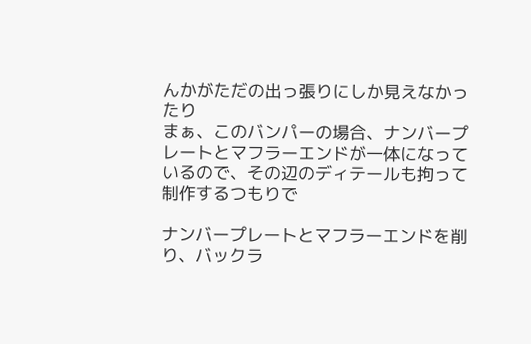んかがただの出っ張りにしか見えなかったり
まぁ、このバンパーの場合、ナンバープレートとマフラーエンドが一体になっているので、その辺のディテールも拘って制作するつもりで

ナンバープレートとマフラーエンドを削り、バックラ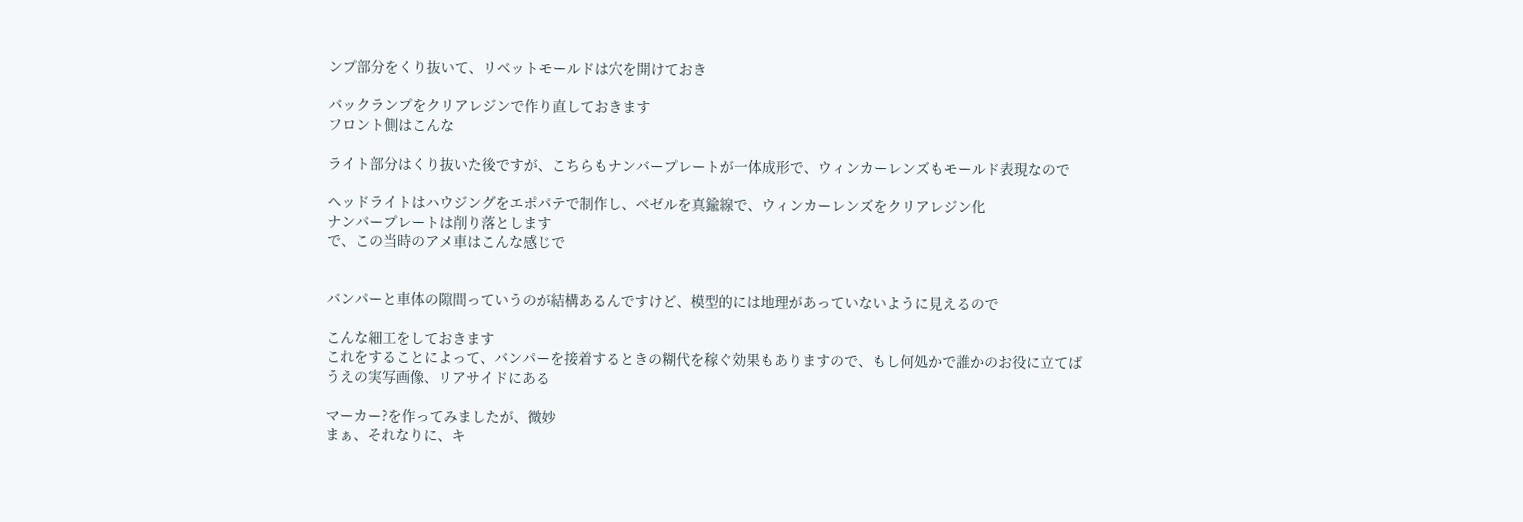ンプ部分をくり抜いて、リベットモールドは穴を開けておき

バックランプをクリアレジンで作り直しておきます
フロント側はこんな

ライト部分はくり抜いた後ですが、こちらもナンバープレートが一体成形で、ウィンカーレンズもモールド表現なので

ヘッドライトはハウジングをエポパテで制作し、ベゼルを真鍮線で、ウィンカーレンズをクリアレジン化
ナンバープレートは削り落とします
で、この当時のアメ車はこんな感じで


バンパーと車体の隙間っていうのが結構あるんですけど、模型的には地理があっていないように見えるので

こんな細工をしておきます
これをすることによって、バンパーを接着するときの糊代を稼ぐ効果もありますので、もし何処かで誰かのお役に立てば
うえの実写画像、リアサイドにある

マーカー?を作ってみましたが、微妙
まぁ、それなりに、キ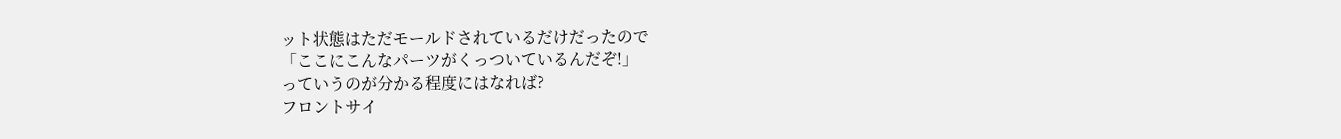ット状態はただモールドされているだけだったので
「ここにこんなパーツがくっついているんだぞ!」
っていうのが分かる程度にはなれば?
フロントサイ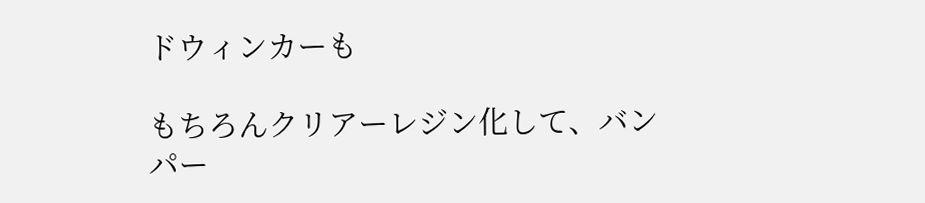ドウィンカーも

もちろんクリアーレジン化して、バンパー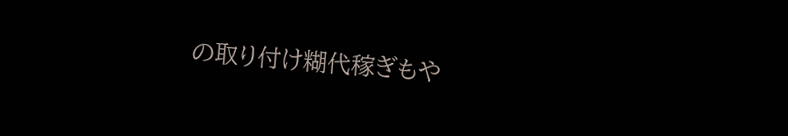の取り付け糊代稼ぎもや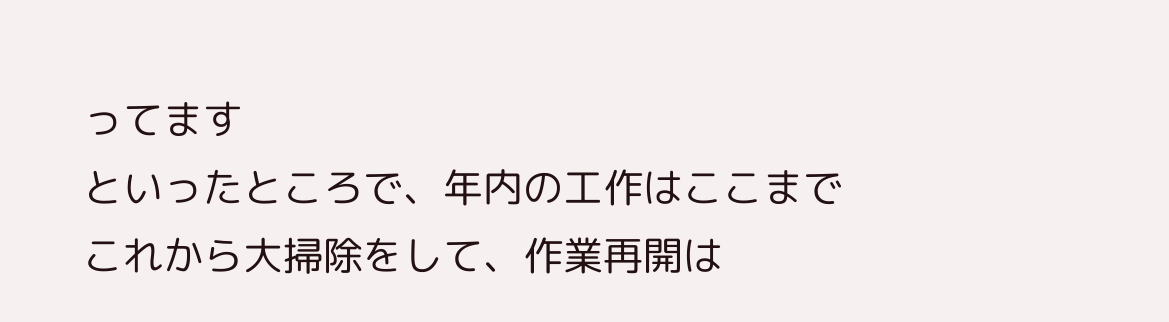ってます
といったところで、年内の工作はここまで
これから大掃除をして、作業再開は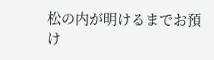松の内が明けるまでお預け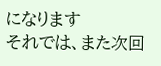になります
それでは、また次回